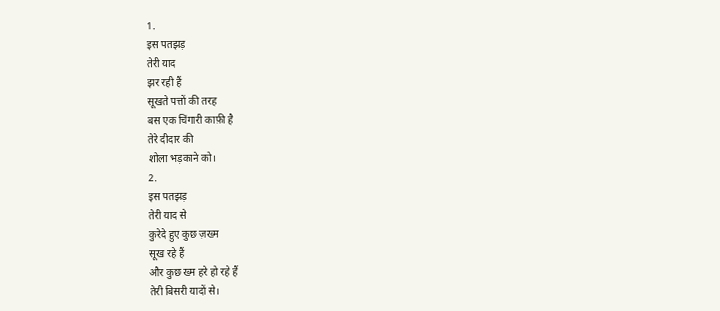1.
इस पतझड़
तेरी याद
झर रही हैं
सूखते पत्तों की तरह
बस एक चिंगारी काफ़ी है
तेरे दीदार की
शोला भड़काने को।
2.
इस पतझड़
तेरी याद से
कुरेदे हुए कुछ ज़ख्म
सूख रहे हैं
और कुछ ख्म हरे हो रहे हैं
तेरी बिसरी यादों से।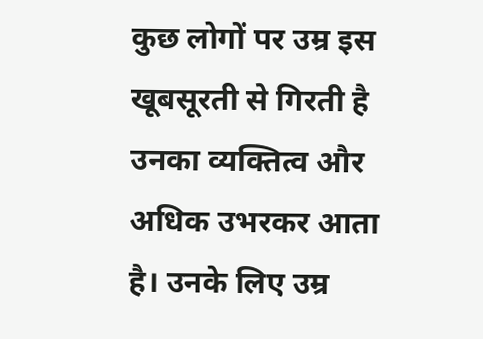कुछ लोगों पर उम्र इस खूबसूरती से गिरती है उनका व्यक्तित्व और अधिक उभरकर आता है। उनके लिए उम्र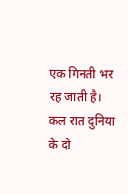एक गिनती भर रह जाती है। कल रात दुनिया के दो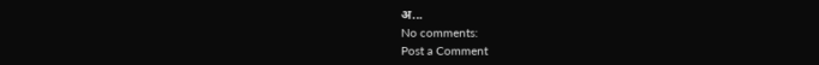अ...
No comments:
Post a Comment